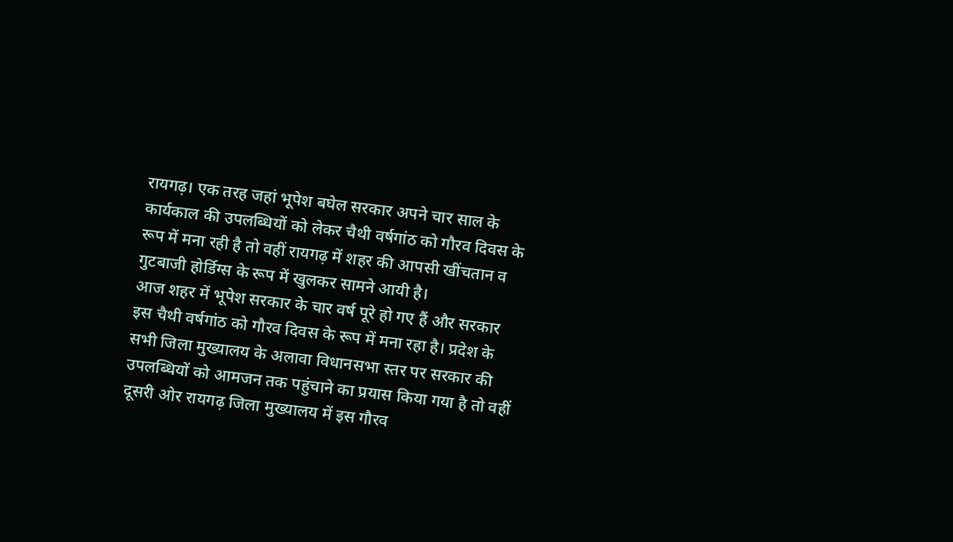रायगढ़। एक तरह जहां भूपेश बघेल सरकार अपने चार साल के कार्यकाल की उपलब्धियों को लेकर चैथी वर्षगांठ को गौरव दिवस के रूप में मना रही है तो वहीं रायगढ़ में शहर की आपसी खींचतान व गुटबाजी होर्डिग्स के रूप में खुलकर सामने आयी है।
आज शहर में भूपेश सरकार के चार वर्ष पूरे हो गए हैं और सरकार इस चैथी वर्षगांठ को गौरव दिवस के रूप में मना रहा है। प्रदेश के सभी जिला मुख्यालय के अलावा विधानसभा स्तर पर सरकार की उपलब्धियों को आमजन तक पहुंचाने का प्रयास किया गया है तो वहीं दूसरी ओर रायगढ़ जिला मुख्यालय में इस गौरव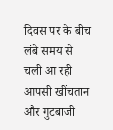दिवस पर के बीच लंबे समय से चली आ रही आपसी खींचतान और गुटबाजी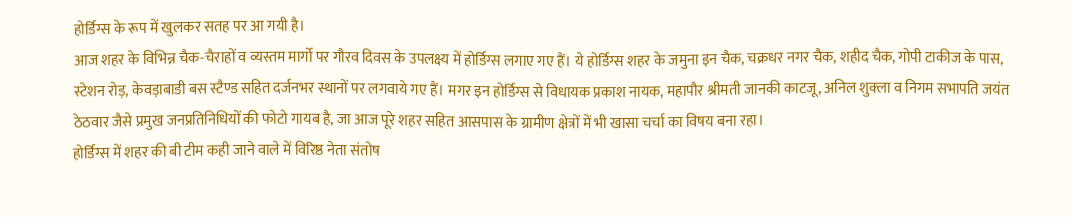होर्डिग्स के रूप में खुलकर सतह पर आ गयी है।
आज शहर के विभिन्न चैक-चैराहों व व्यस्तम मार्गो पर गौरव दिवस के उपलक्ष्य में होर्डिग्स लगाए गए हैं। ये होर्डिग्स शहर के जमुना इन चैक, चक्रधर नगर चैक, शहीद चैक, गोपी टाकीज के पास, स्टेशन रोड़, केवड़ाबाडी बस स्टैण्ड सहित दर्जनभर स्थानों पर लगवाये गए हैं। मगर इन होर्डिग्स से विधायक प्रकाश नायक, महापौर श्रीमती जानकी काटजू, अनिल शुक्ला व निगम सभापति जयंत ठेठवार जैसे प्रमुख जनप्रतिनिधियों की फोटो गायब है, जा आज पूरे शहर सहित आसपास के ग्रामीण क्षेत्रों में भी खासा चर्चा का विषय बना रहा।
होर्डिग्स में शहर की बी टीम कही जाने वाले में विरिष्ठ नेता संतोष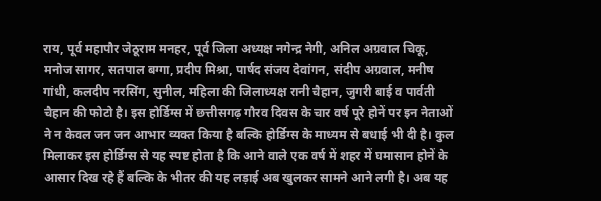राय, पूर्व महापौर जेठूराम मनहर, पूर्व जिला अध्यक्ष नगेन्द्र नेगी, अनिल अग्रवाल चिकू, मनोज सागर, सतपाल बग्गा, प्रदीप मिश्रा, पार्षद संजय देवांगन, संदीप अग्रवाल, मनीष गांधी, कलदीप नरसिंग, सुनील, महिला की जिलाध्यक्ष रानी चैहान, जुगरी बाई व पार्वती चैहान की फोटो है। इस होर्डिग्स में छत्तीसगढ़ गौरव दिवस के चार वर्ष पूरे होनें पर इन नेताओं ने न केवल जन जन आभार व्यक्त किया है बल्कि होर्डिग्स के माध्यम से बधाई भी दी है। कुल मिलाकर इस होर्डिग्स से यह स्पष्ट होता है कि आने वाले एक वर्ष में शहर में घमासान होनें के आसार दिख रहे हैं बल्कि के भीतर की यह लड़ाई अब खुलकर सामने आने लगी है। अब यह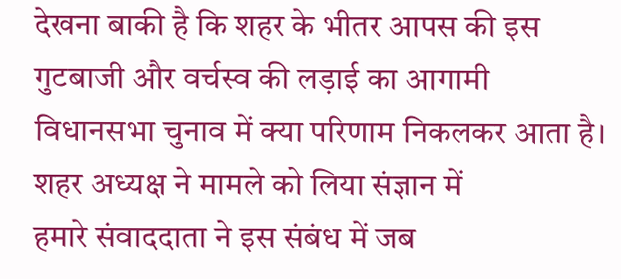देखना बाकी है कि शहर के भीतर आपस की इस गुटबाजी और वर्चस्व की लड़ाई का आगामी विधानसभा चुनाव में क्या परिणाम निकलकर आता है।
शहर अध्यक्ष ने मामले को लिया संज्ञान में
हमारे संवाददाता ने इस संबंध में जब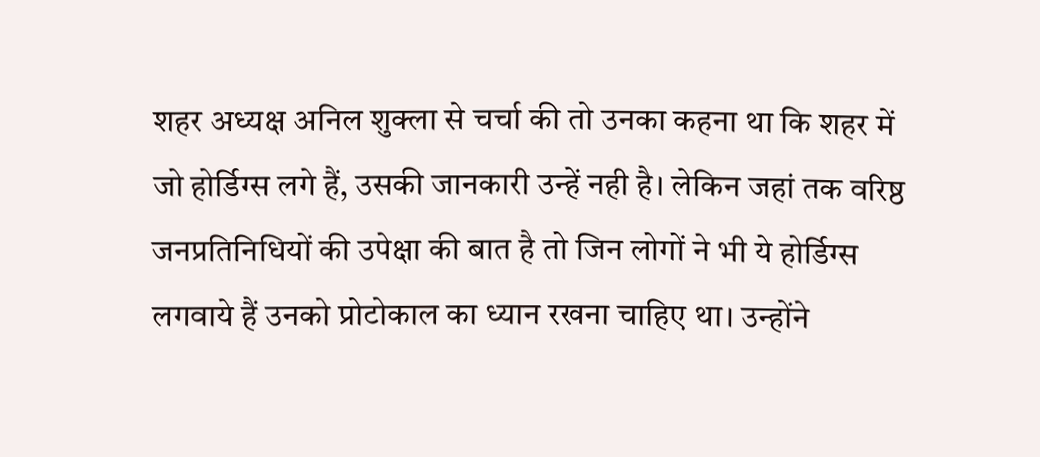शहर अध्यक्ष अनिल शुक्ला से चर्चा की तो उनका कहना था कि शहर में जो होर्डिग्स लगे हैं, उसकी जानकारी उन्हें नही है। लेकिन जहां तक वरिष्ठ जनप्रतिनिधियों की उपेक्षा की बात है तो जिन लोगों ने भी ये होर्डिग्स लगवाये हैं उनको प्रोटोकाल का ध्यान रखना चाहिए था। उन्होंने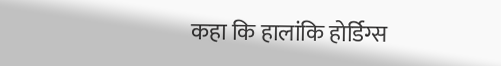कहा कि हालांकि होर्डिग्स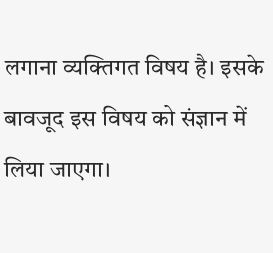लगाना व्यक्तिगत विषय है। इसके बावजूद इस विषय को संज्ञान में लिया जाएगा।